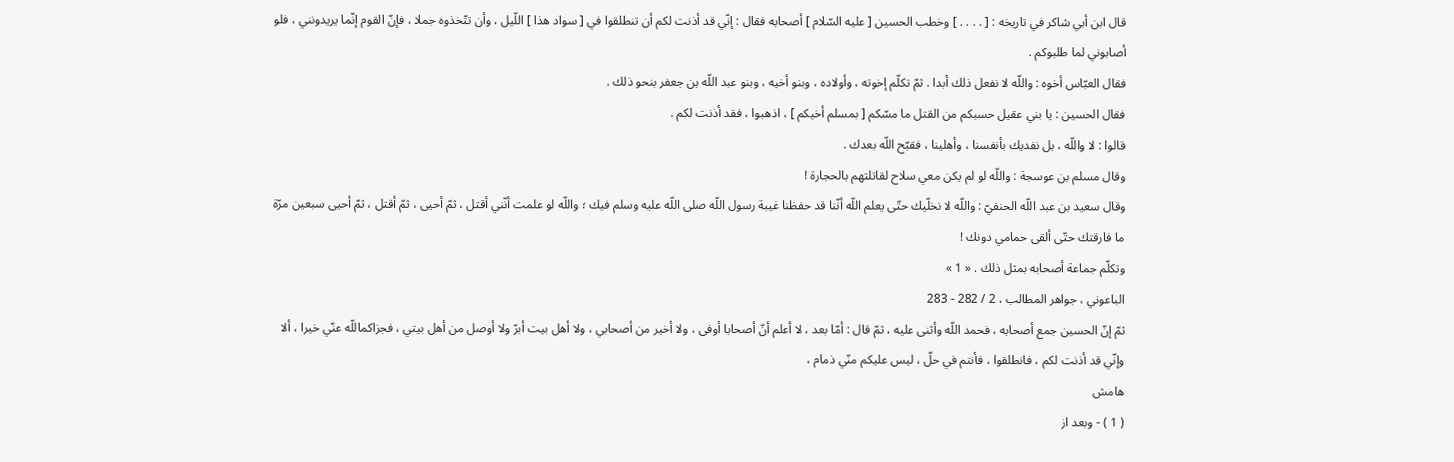قال ابن أبي شاكر في تاريخه : [ . . . . ] وخطب الحسين [ عليه السّلام ] أصحابه فقال : إنّي قد أذنت لكم أن تنطلقوا في [ سواد هذا ] اللّيل ، وأن تتّخذوه جملا ، فإنّ القوم إنّما يريدونني ، فلو أصابوني لما طلبوكم .
فقال العبّاس أخوه : واللّه لا نفعل ذلك أبدا . ثمّ تكلّم إخوته ، وأولاده ، وبنو أخيه ، وبنو عبد اللّه بن جعفر بنحو ذلك .
فقال الحسين : يا بني عقيل حسبكم من القتل ما مسّكم [ بمسلم أخيكم ] ، اذهبوا ، فقد أذنت لكم .
قالوا : لا واللّه ، بل نفديك بأنفسنا ، وأهلينا ، فقبّح اللّه بعدك .
وقال مسلم بن عوسجة : واللّه لو لم يكن معي سلاح لقاتلتهم بالحجارة !
وقال سعيد بن عبد اللّه الحنفيّ : واللّه لا نخلّيك حتّى يعلم اللّه أنّنا قد حفظنا غيبة رسول اللّه صلى اللّه عليه وسلم فيك ؛ واللّه لو علمت أنّني أقتل ، ثمّ أحيى ، ثمّ أقتل ، ثمّ أحيى سبعين مرّة ما فارقتك حتّى ألقى حمامي دونك !
وتكلّم جماعة أصحابه بمثل ذلك . « 1 »
الباعوني ، جواهر المطالب ، 2 / 282 - 283
ثمّ إنّ الحسين جمع أصحابه ، فحمد اللّه وأثنى عليه ، ثمّ قال : أمّا بعد ، لا أعلم أنّ أصحابا أوفى ، ولا أخير من أصحابي ، ولا أهل بيت أبرّ ولا أوصل من أهل بيتي ، فجزاكماللّه عنّي خيرا ، ألا وإنّي قد أذنت لكم ، فانطلقوا ، فأنتم في حلّ ، ليس عليكم منّي ذمام ،
هامش
( 1 ) - وبعد از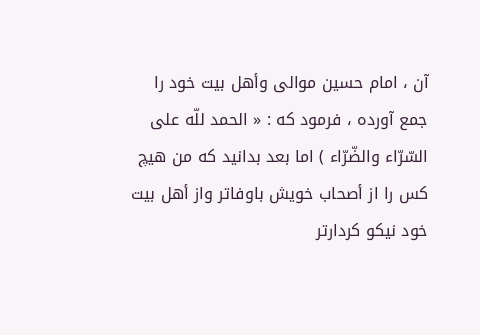آن ، امام حسين موالى وأهل بيت خود را جمع آورده ، فرمود كه : « الحمد للّه على السّرّاء والضّرّاء ) اما بعد بدانيد كه من هيچ كس را از أصحاب خويش باوفاتر واز أهل بيت خود نيكو كردارتر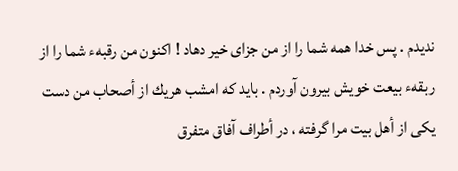نديدم . پس خدا همه شما را از من جزاى خير دهاد ! اكنون من رقبهء شما را از ربقهء بيعت خويش بيرون آوردم . بايد كه امشب هريك از أصحاب من دست يكى از أهل بيت مرا گرفته ، در أطراف آفاق متفرق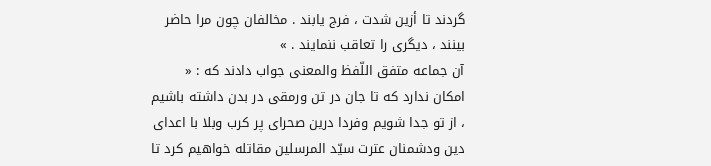گردند تا أزين شدت ، فرج يابند . مخالفان چون مرا حاضر بينند ، ديگرى را تعاقب ننمايند . »
آن جماعه متفق اللّفظ والمعنى جواب دادند كه : « امكان ندارد كه تا جان در تن ورمقى در بدن داشته باشيم ، از تو جدا شويم وفردا درين صحراى پر كرب وبلا با اعداى دين ودشمنان عترت سيّد المرسلين مقاتله خواهيم كرد تا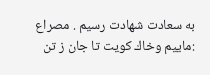به سعادت شهادت رسيم . مصراع :ماييم وخاك كويت تا جان ز تن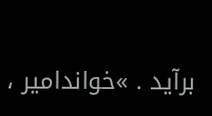برآيد . »خواندامير ،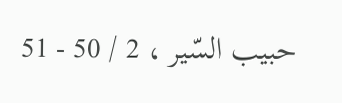حبيب السّير ، 2 / 50 - 51